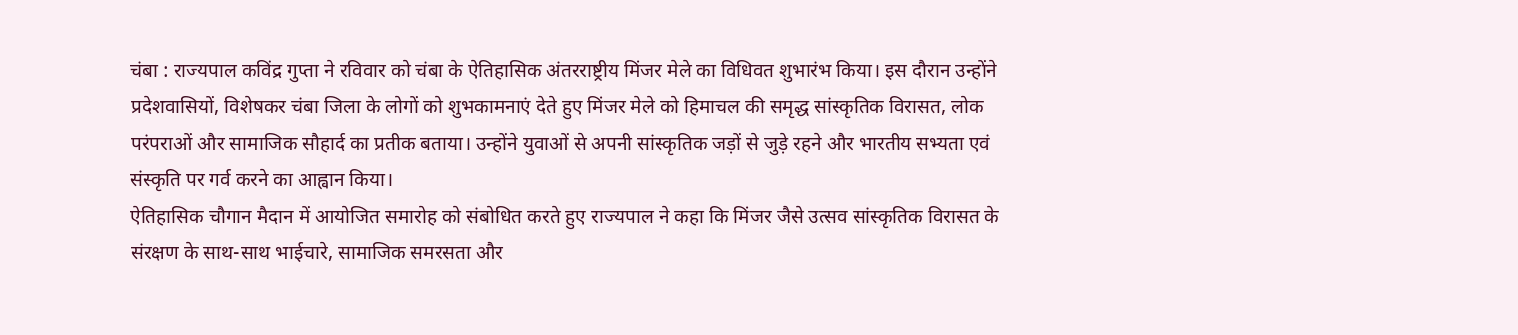चंबा : राज्यपाल कविंद्र गुप्ता ने रविवार को चंबा के ऐतिहासिक अंतरराष्ट्रीय मिंजर मेले का विधिवत शुभारंभ किया। इस दौरान उन्होंने प्रदेशवासियों, विशेषकर चंबा जिला के लोगों को शुभकामनाएं देते हुए मिंजर मेले को हिमाचल की समृद्ध सांस्कृतिक विरासत, लोक परंपराओं और सामाजिक सौहार्द का प्रतीक बताया। उन्होंने युवाओं से अपनी सांस्कृतिक जड़ों से जुड़े रहने और भारतीय सभ्यता एवं संस्कृति पर गर्व करने का आह्वान किया।
ऐतिहासिक चौगान मैदान में आयोजित समारोह को संबोधित करते हुए राज्यपाल ने कहा कि मिंजर जैसे उत्सव सांस्कृतिक विरासत के संरक्षण के साथ-साथ भाईचारे, सामाजिक समरसता और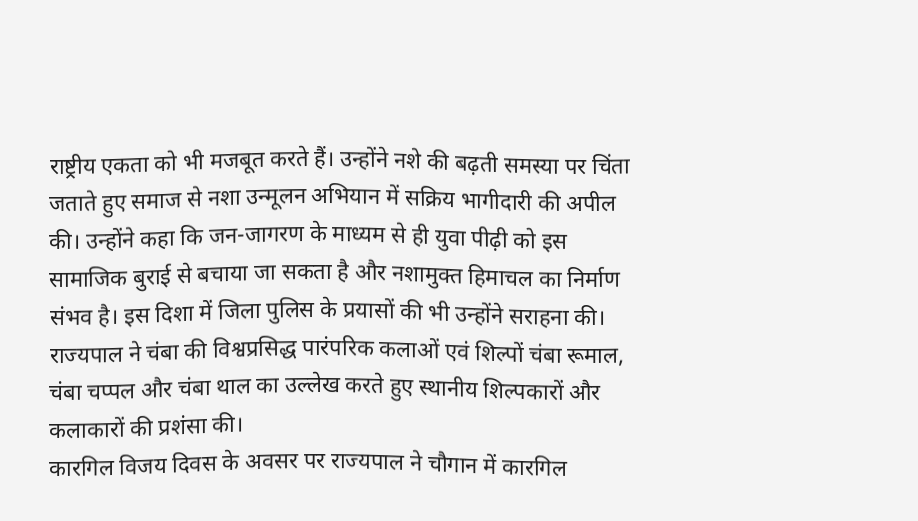राष्ट्रीय एकता को भी मजबूत करते हैं। उन्होंने नशे की बढ़ती समस्या पर चिंता जताते हुए समाज से नशा उन्मूलन अभियान में सक्रिय भागीदारी की अपील की। उन्होंने कहा कि जन-जागरण के माध्यम से ही युवा पीढ़ी को इस सामाजिक बुराई से बचाया जा सकता है और नशामुक्त हिमाचल का निर्माण संभव है। इस दिशा में जिला पुलिस के प्रयासों की भी उन्होंने सराहना की।
राज्यपाल ने चंबा की विश्वप्रसिद्ध पारंपरिक कलाओं एवं शिल्पों चंबा रूमाल, चंबा चप्पल और चंबा थाल का उल्लेख करते हुए स्थानीय शिल्पकारों और कलाकारों की प्रशंसा की।
कारगिल विजय दिवस के अवसर पर राज्यपाल ने चौगान में कारगिल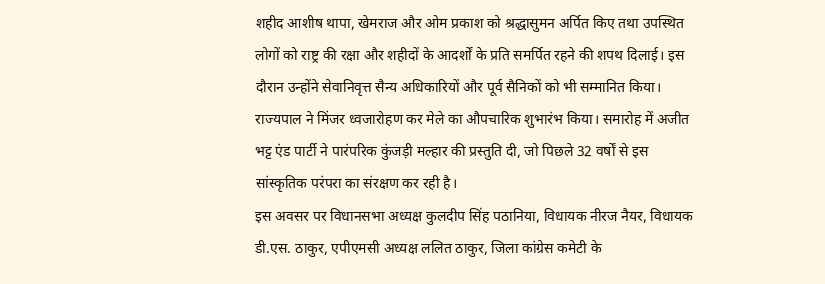शहीद आशीष थापा, खेमराज और ओम प्रकाश को श्रद्धासुमन अर्पित किए तथा उपस्थित लोगों को राष्ट्र की रक्षा और शहीदों के आदर्शों के प्रति समर्पित रहने की शपथ दिलाई। इस दौरान उन्होंने सेवानिवृत्त सैन्य अधिकारियों और पूर्व सैनिकों को भी सम्मानित किया।
राज्यपाल ने मिंजर ध्वजारोहण कर मेले का औपचारिक शुभारंभ किया। समारोह में अजीत भट्ट एंड पार्टी ने पारंपरिक कुंजड़ी मल्हार की प्रस्तुति दी, जो पिछले 32 वर्षों से इस सांस्कृतिक परंपरा का संरक्षण कर रही है।
इस अवसर पर विधानसभा अध्यक्ष कुलदीप सिंह पठानिया, विधायक नीरज नैयर, विधायक डी.एस. ठाकुर, एपीएमसी अध्यक्ष ललित ठाकुर, जिला कांग्रेस कमेटी के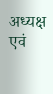अध्यक्ष एवं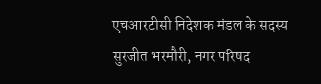एचआरटीसी निदेशक मंडल के सदस्य सुरजीत भरमौरी, नगर परिषद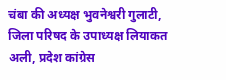चंबा की अध्यक्ष भुवनेश्वरी गुलाटी, जिला परिषद के उपाध्यक्ष लियाकत अली, प्रदेश कांग्रेस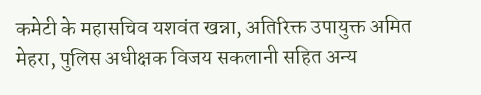कमेटी के महासचिव यशवंत खन्ना, अतिरिक्त उपायुक्त अमित मेहरा, पुलिस अधीक्षक विजय सकलानी सहित अन्य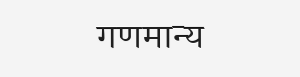गणमान्य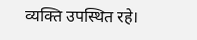व्यक्ति उपस्थित रहे।